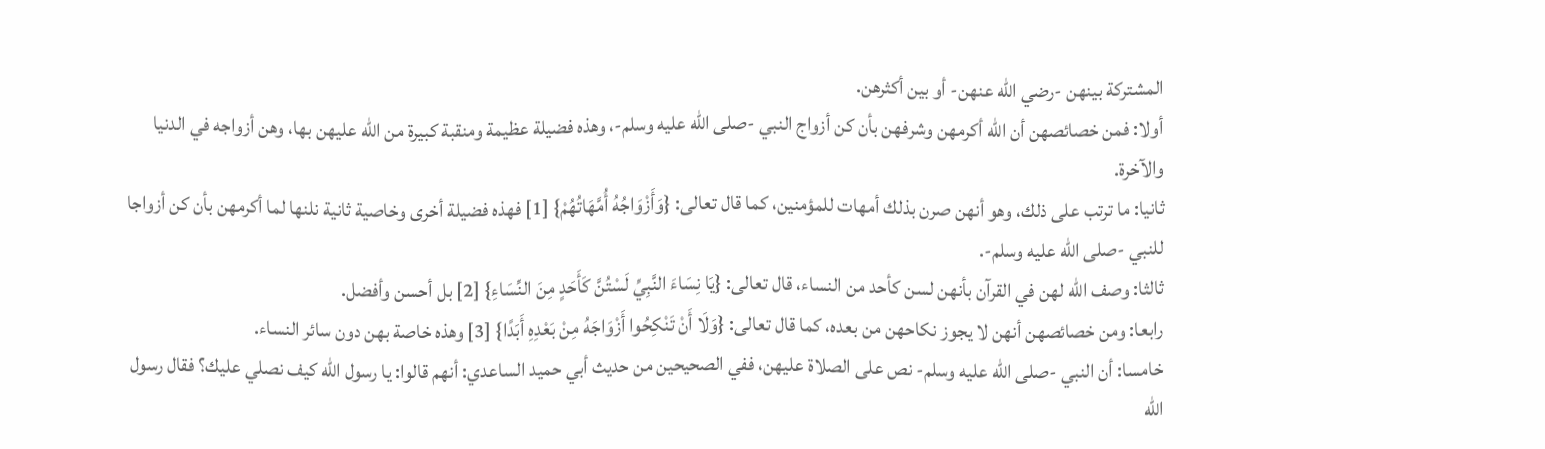المشتركة بينهن -رضي الله عنهن- أو بين أكثرهن.
أولا: فمن خصائصهن أن الله أكرمهن وشرفهن بأن كن أزواج النبي -صلى الله عليه وسلم-، وهذه فضيلة عظيمة ومنقبة كبيرة من الله عليهن بها، وهن أزواجه في الدنيا والآخرة.
ثانيا: ما ترتب على ذلك، وهو أنهن صرن بذلك أمهات للمؤمنين، كما قال تعالى: {وَأَزْوَاجُهُ أُمَّهَاتُهُمْ} [1] فهذه فضيلة أخرى وخاصية ثانية نلنها لما أكرمهن بأن كن أزواجا للنبي -صلى الله عليه وسلم-.
ثالثا: وصف الله لهن في القرآن بأنهن لسن كأحد من النساء، قال تعالى: {يَا نِسَاءَ النَّبِيِّ لَسْتُنَّ كَأَحَدٍ مِنَ النِّسَاءِ} [2] بل أحسن وأفضل.
رابعا: ومن خصائصهن أنهن لا يجوز نكاحهن من بعده، كما قال تعالى: {وَلَا أَنْ تَنْكِحُوا أَزْوَاجَهُ مِنْ بَعْدِهِ أَبَدًا} [3] وهذه خاصة بهن دون سائر النساء.
خامسا: أن النبي -صلى الله عليه وسلم- نص على الصلاة عليهن، ففي الصحيحين من حديث أبي حميد الساعدي: أنهم قالوا: يا رسول الله كيف نصلي عليك؟ فقال رسول الله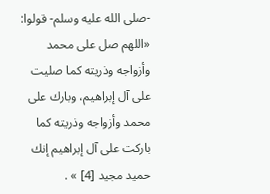-صلى الله عليه وسلم- قولوا: «اللهم صل على محمد وأزواجه وذريته كما صليت على آل إبراهيم، وبارك على محمد وأزواجه وذريته كما باركت على آل إبراهيم إنك حميد مجيد [4] » .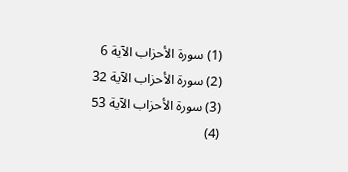(1) سورة الأحزاب الآية 6
(2) سورة الأحزاب الآية 32
(3) سورة الأحزاب الآية 53
(4)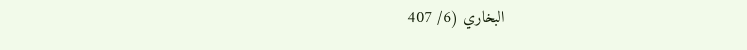البخاري (6/ 407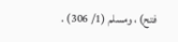فتح) ، ومسلم (1/ 306) .